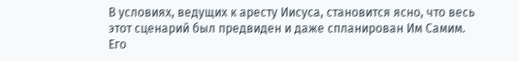В условиях, ведущих к аресту Иисуса, становится ясно, что весь этот сценарий был предвиден и даже спланирован Им Самим. Его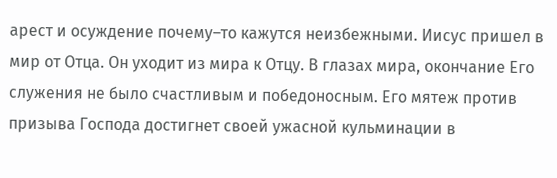арест и осуждение почему–то кажутся неизбежными. Иисус пришел в мир от Отца. Он уходит из мира к Отцу. В глазах мира, окончание Его служения не было счастливым и победоносным. Его мятеж против призыва Господа достигнет своей ужасной кульминации в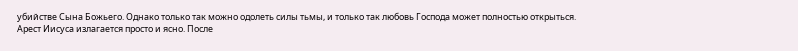убийстве Сына Божьего. Однако только так можно одолеть силы тьмы, и только так любовь Господа может полностью открыться.
Арест Иисуса излагается просто и ясно. После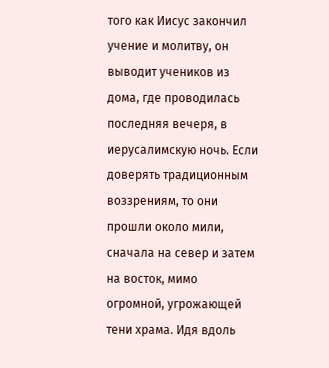того как Иисус закончил учение и молитву, он выводит учеников из дома, где проводилась последняя вечеря, в иерусалимскую ночь. Если доверять традиционным воззрениям, то они прошли около мили, сначала на север и затем на восток, мимо огромной, угрожающей тени храма. Идя вдоль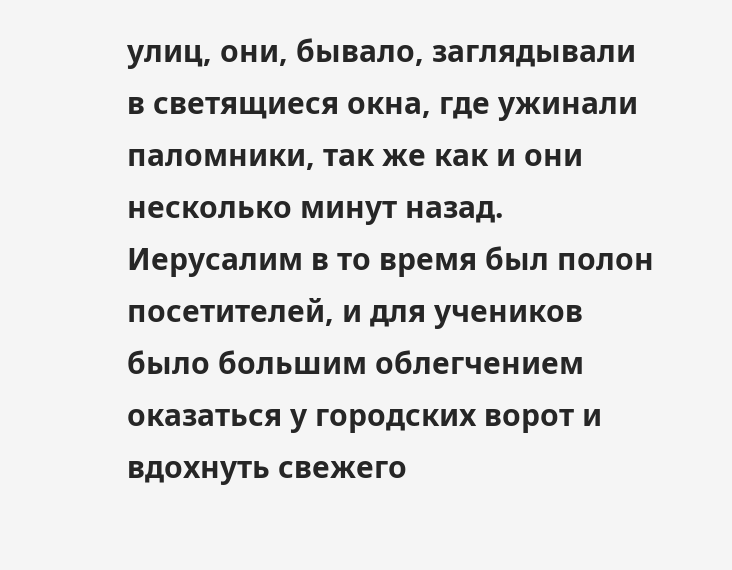улиц, они, бывало, заглядывали в светящиеся окна, где ужинали паломники, так же как и они несколько минут назад. Иерусалим в то время был полон посетителей, и для учеников было большим облегчением оказаться у городских ворот и вдохнуть свежего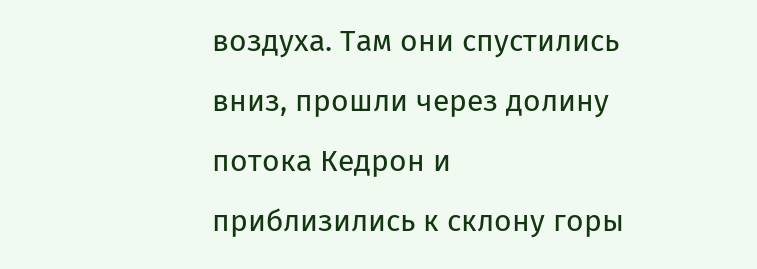воздуха. Там они спустились вниз, прошли через долину потока Кедрон и приблизились к склону горы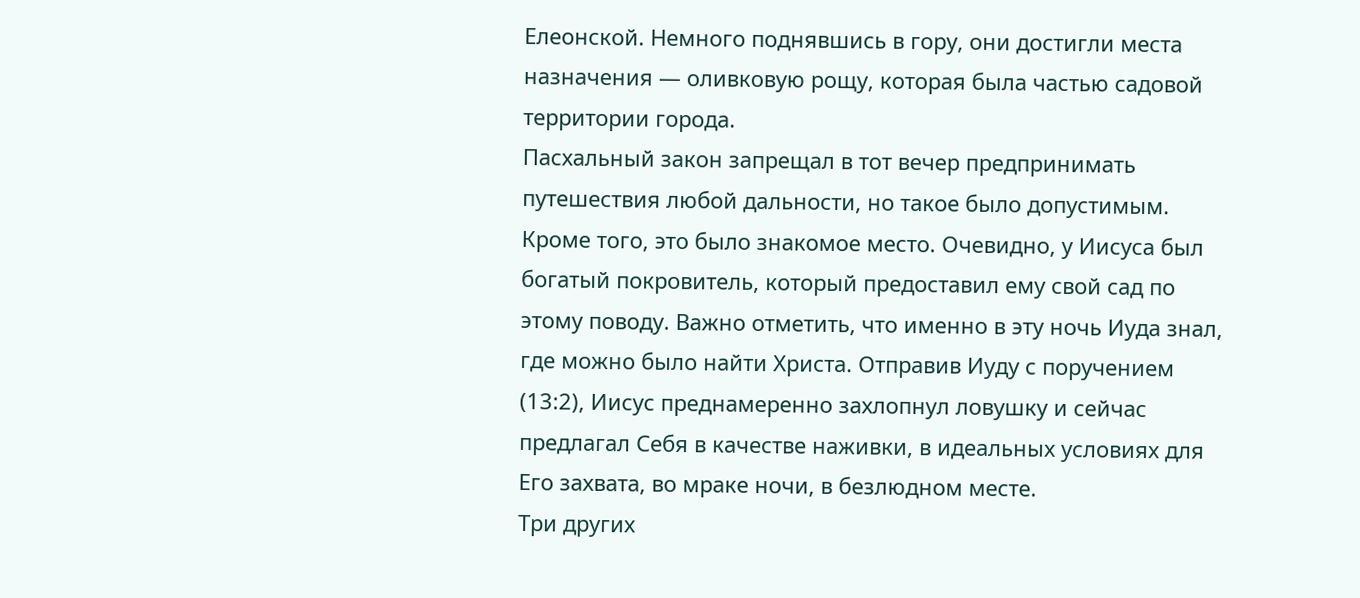Елеонской. Немного поднявшись в гору, они достигли места назначения — оливковую рощу, которая была частью садовой территории города.
Пасхальный закон запрещал в тот вечер предпринимать путешествия любой дальности, но такое было допустимым. Кроме того, это было знакомое место. Очевидно, у Иисуса был богатый покровитель, который предоставил ему свой сад по этому поводу. Важно отметить, что именно в эту ночь Иуда знал, где можно было найти Христа. Отправив Иуду с поручением (13:2), Иисус преднамеренно захлопнул ловушку и сейчас предлагал Себя в качестве наживки, в идеальных условиях для Его захвата, во мраке ночи, в безлюдном месте.
Три других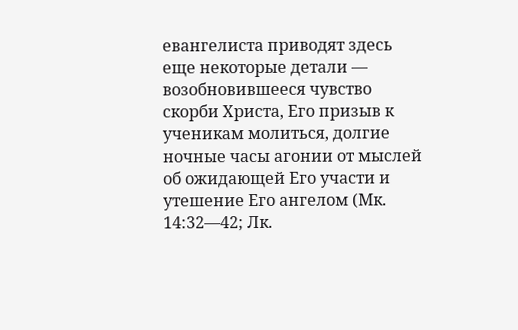евангелиста приводят здесь еще некоторые детали — возобновившееся чувство скорби Христа, Его призыв к ученикам молиться, долгие ночные часы агонии от мыслей об ожидающей Его участи и утешение Его ангелом (Мк. 14:32—42; Лк.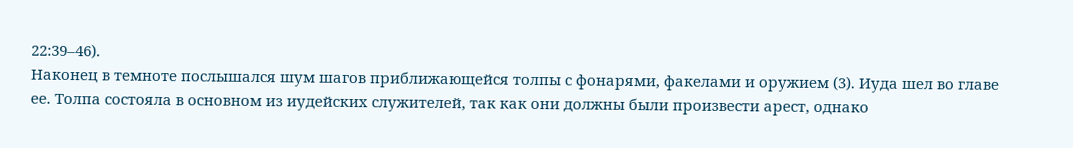22:39–46).
Наконец в темноте послышался шум шагов приближающейся толпы с фонарями, факелами и оружием (3). Иуда шел во главе ее. Толпа состояла в основном из иудейских служителей, так как они должны были произвести арест, однако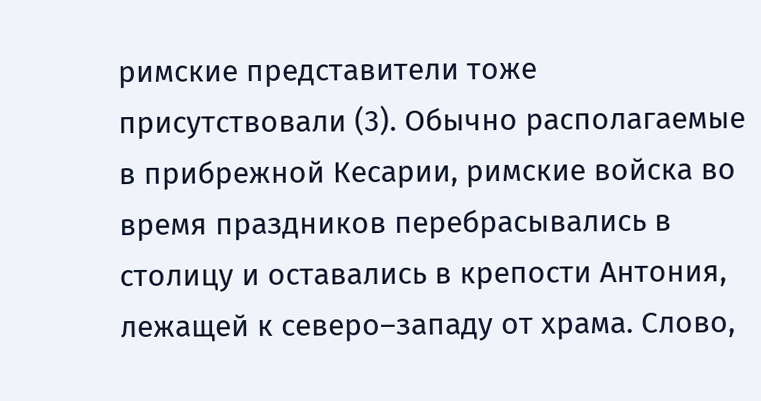римские представители тоже присутствовали (3). Обычно располагаемые в прибрежной Кесарии, римские войска во время праздников перебрасывались в столицу и оставались в крепости Антония, лежащей к северо–западу от храма. Слово,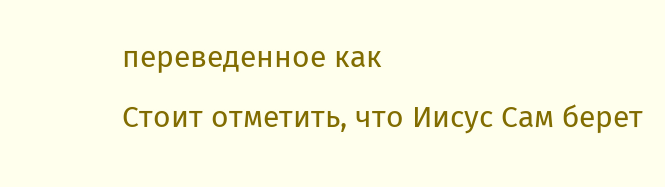переведенное как
Стоит отметить, что Иисус Сам берет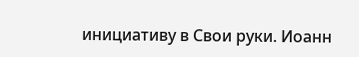инициативу в Свои руки. Иоанн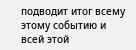подводит итог всему этому событию и всей этой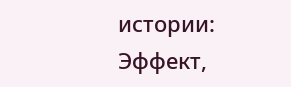истории:
Эффект,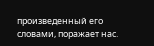произведенный его словами, поражает нас.